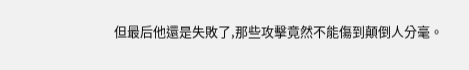但最后他還是失敗了,那些攻擊竟然不能傷到顛倒人分毫。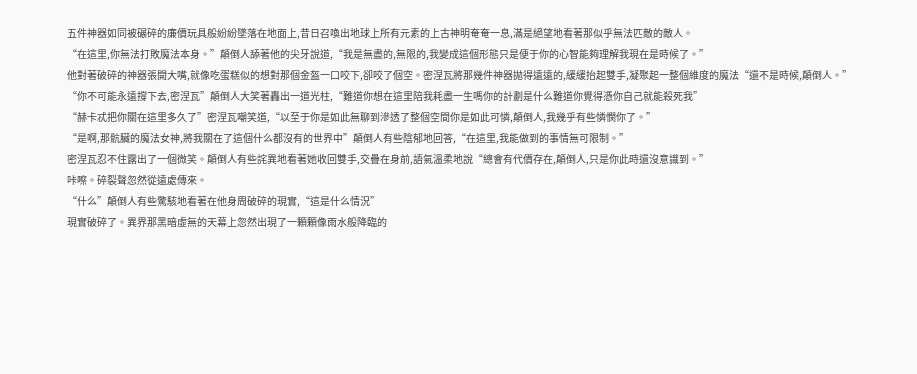五件神器如同被碾碎的廉價玩具般紛紛墜落在地面上,昔日召喚出地球上所有元素的上古神明奄奄一息,滿是絕望地看著那似乎無法匹敵的敵人。
“在這里,你無法打敗魔法本身。”顛倒人舔著他的尖牙說道,“我是無盡的,無限的,我變成這個形態只是便于你的心智能夠理解我現在是時候了。”
他對著破碎的神器張開大嘴,就像吃蛋糕似的想對那個金盔一口咬下,卻咬了個空。密涅瓦將那幾件神器拋得遠遠的,緩緩抬起雙手,凝聚起一整個維度的魔法“還不是時候,顛倒人。”
“你不可能永遠撐下去,密涅瓦”顛倒人大笑著轟出一道光柱,“難道你想在這里陪我耗盡一生嗎你的計劃是什么難道你覺得憑你自己就能殺死我”
“赫卡忒把你關在這里多久了”密涅瓦嘲笑道,“以至于你是如此無聊到滲透了整個空間你是如此可憐,顛倒人,我幾乎有些憐憫你了。”
“是啊,那骯臟的魔法女神,將我關在了這個什么都沒有的世界中”顛倒人有些陰郁地回答,“在這里,我能做到的事情無可限制。”
密涅瓦忍不住露出了一個微笑。顛倒人有些詫異地看著她收回雙手,交疊在身前,語氣溫柔地說“總會有代價存在,顛倒人,只是你此時還沒意識到。”
咔嚓。碎裂聲忽然從遠處傳來。
“什么”顛倒人有些驚駭地看著在他身周破碎的現實,“這是什么情況”
現實破碎了。異界那黑暗虛無的天幕上忽然出現了一顆顆像雨水般降臨的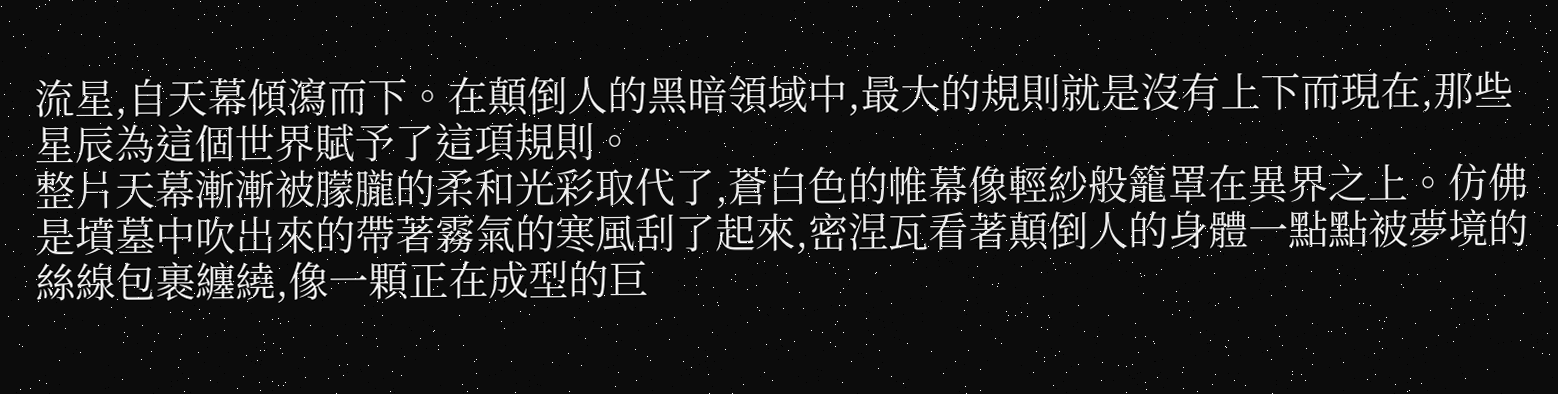流星,自天幕傾瀉而下。在顛倒人的黑暗領域中,最大的規則就是沒有上下而現在,那些星辰為這個世界賦予了這項規則。
整片天幕漸漸被朦朧的柔和光彩取代了,蒼白色的帷幕像輕紗般籠罩在異界之上。仿佛是墳墓中吹出來的帶著霧氣的寒風刮了起來,密涅瓦看著顛倒人的身體一點點被夢境的絲線包裹纏繞,像一顆正在成型的巨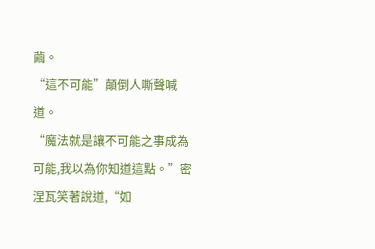繭。
“這不可能”顛倒人嘶聲喊道。
“魔法就是讓不可能之事成為可能,我以為你知道這點。”密涅瓦笑著說道,“如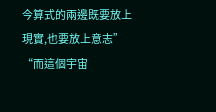今算式的兩邊既要放上現實,也要放上意志”
“而這個宇宙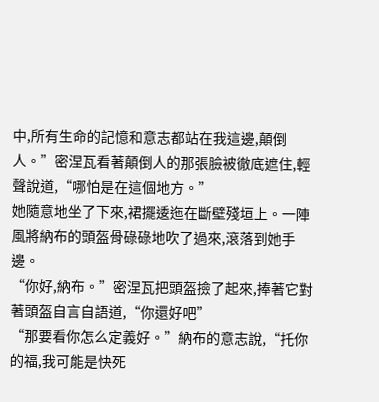中,所有生命的記憶和意志都站在我這邊,顛倒人。”密涅瓦看著顛倒人的那張臉被徹底遮住,輕聲說道,“哪怕是在這個地方。”
她隨意地坐了下來,裙擺逶迤在斷壁殘垣上。一陣風將納布的頭盔骨碌碌地吹了過來,滾落到她手邊。
“你好,納布。”密涅瓦把頭盔撿了起來,捧著它對著頭盔自言自語道,“你還好吧”
“那要看你怎么定義好。”納布的意志說,“托你的福,我可能是快死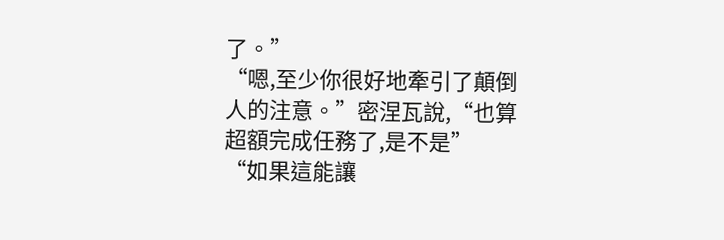了。”
“嗯,至少你很好地牽引了顛倒人的注意。”密涅瓦說,“也算超額完成任務了,是不是”
“如果這能讓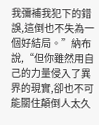我彌補我犯下的錯誤,這倒也不失為一個好結局。”納布說,“但你雖然用自己的力量侵入了異界的現實,卻也不可能關住顛倒人太久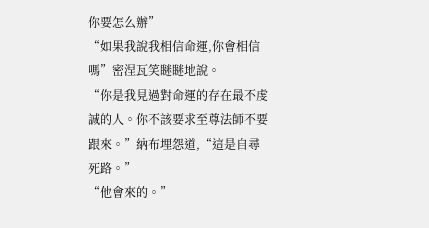你要怎么辦”
“如果我說我相信命運,你會相信嗎”密涅瓦笑瞇瞇地說。
“你是我見過對命運的存在最不虔誠的人。你不該要求至尊法師不要跟來。”納布埋怨道,“這是自尋死路。”
“他會來的。”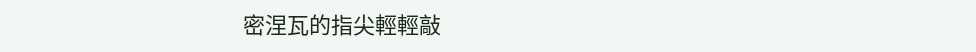密涅瓦的指尖輕輕敲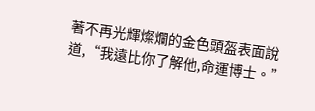著不再光輝燦爛的金色頭盔表面說道,“我遠比你了解他,命運博士。”